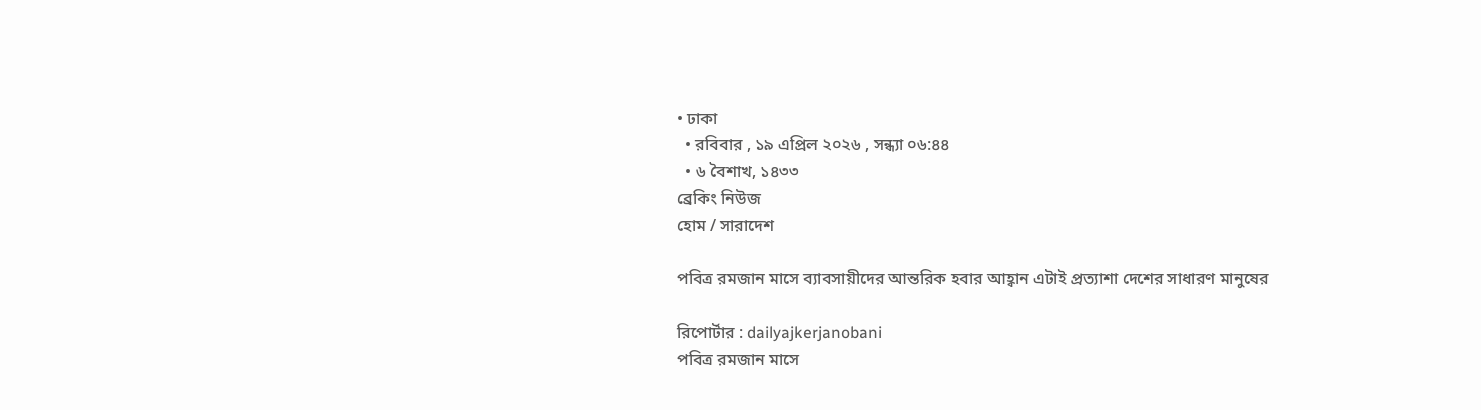• ঢাকা
  • রবিবার , ১৯ এপ্রিল ২০২৬ , সন্ধ্যা ০৬:৪৪
  • ৬ বৈশাখ, ১৪৩৩
ব্রেকিং নিউজ
হোম / সারাদেশ

পবিত্র রমজান মাসে ব্যাবসায়ীদের আন্তরিক হবার আহ্বান এটাই প্রত্যাশা দেশের সাধারণ মানুষের

রিপোর্টার : dailyajkerjanobani
পবিত্র রমজান মাসে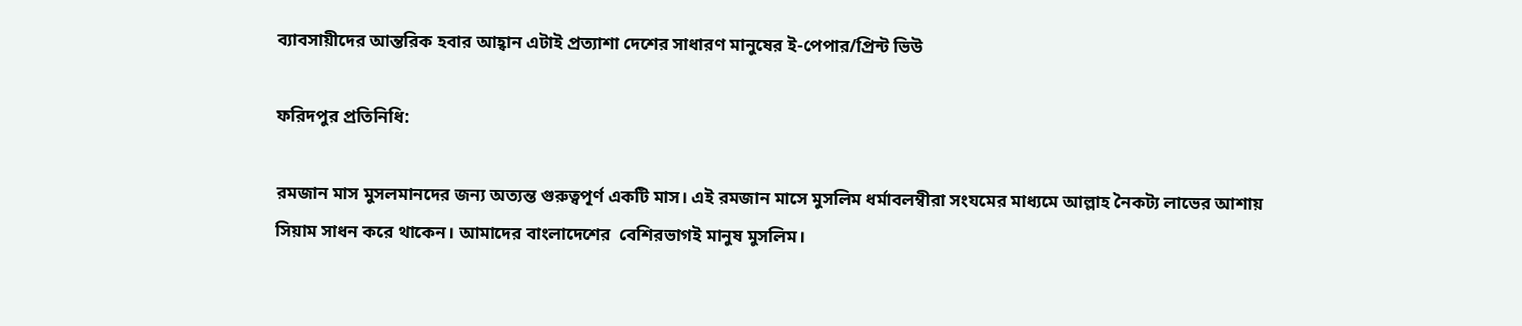ব্যাবসায়ীদের আন্তরিক হবার আহ্বান এটাই প্রত্যাশা দেশের সাধারণ মানুষের ই-পেপার/প্রিন্ট ভিউ

ফরিদপুর প্রতিনিধি:

রমজান মাস মুসলমানদের জন্য অত্যন্ত গুরুত্বপূর্ণ একটি মাস। এই রমজান মাসে মুসলিম ধর্মাবলম্বীরা সংযমের মাধ্যমে আল্লাহ নৈকট্য লাভের আশায় সিয়াম সাধন করে থাকেন। আমাদের বাংলাদেশের  বেশিরভাগই মানুষ মুসলিম।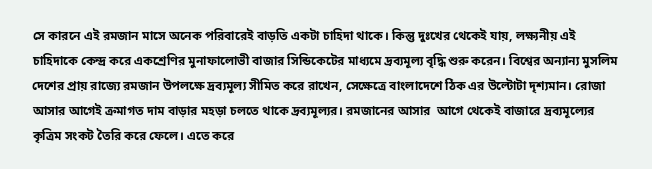সে কারনে এই রমজান মাসে অনেক পরিবারেই বাড়তি একটা চাহিদা থাকে। কিন্তু দুঃখের থেকেই যায়, লক্ষ্যনীয় এই চাহিদাকে কেন্দ্র করে একশ্রেণির মুনাফালোভী বাজার সিন্ডিকেটের মাধ্যমে দ্রব্যমূল্য বৃদ্ধি শুরু করেন। বিশ্বের অন্যান্য মুসলিম দেশের প্রায় রাজ্যে রমজান উপলক্ষে দ্রব্যমূল্য সীমিত করে রাখেন, সেক্ষেত্রে বাংলাদেশে ঠিক এর উল্টোটা দৃশ্যমান। রোজা আসার আগেই ক্রমাগত দাম বাড়ার মহড়া চলতে থাকে দ্রব্যমূল্যর। রমজানের আসার  আগে থেকেই বাজারে দ্রব্যমূল্যের কৃত্রিম সংকট তৈরি করে ফেলে। এতে করে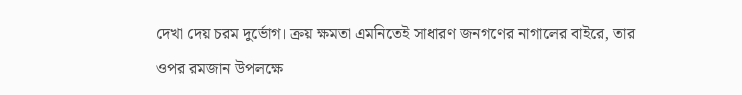দেখা দেয় চরম দুর্ভোগ। ক্রয় ক্ষমতা এমনিতেই সাধারণ জনগণের নাগালের বাইরে, তার ওপর রমজান উপলক্ষে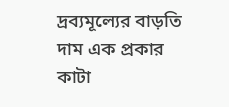দ্রব্যমূল্যের বাড়তি দাম এক প্রকার কাটা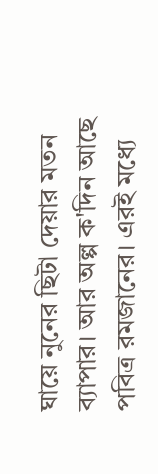ঘায়ে নুনের ছিটা দেয়ার মতন ব্যাপার। আর অল্প ক'দিন আছে পবিত্র রমজানের। এরই মধ্যে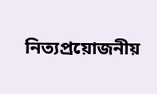নিত্যপ্রয়োজনীয়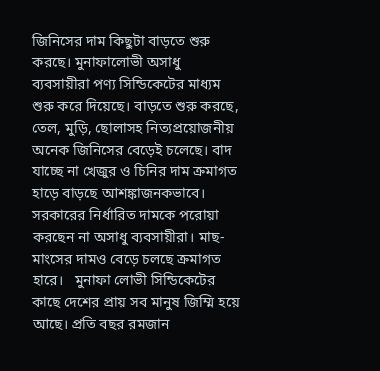জিনিসের দাম কিছুটা বাড়তে শুরু করছে। মুনাফালোভী অসাধু ব্যবসায়ীরা পণ্য সিন্ডিকেটের মাধ্যম শুরু করে দিয়েছে। বাড়তে শুরু করছে, তেল, মুড়ি, ছোলাসহ নিত্যপ্রয়োজনীয় অনেক জিনিসের বেড়েই চলেছে। বাদ যাচ্ছে না খেজুর ও চিনির দাম ক্রমাগত হাড়ে বাড়ছে আশঙ্কাজনকভাবে। সরকারের নির্ধারিত দামকে পরোয়া করছেন না অসাধু ব্যবসায়ীরা। মাছ-মাংসের দামও বেড়ে চলছে ক্রমাগত হারে।   মুনাফা লোভী সিন্ডিকেটের কাছে দেশের প্রায় সব মানুষ জিম্মি হয়ে আছে। প্রতি বছর রমজান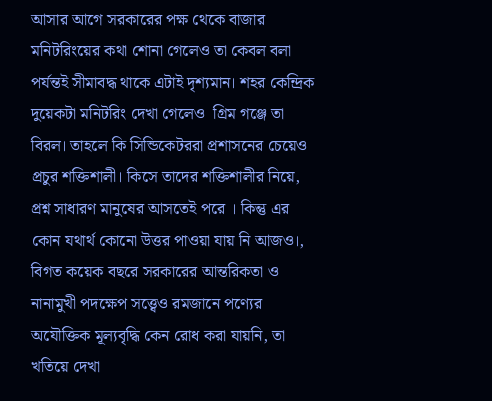আসার আগে সরকারের পক্ষ থেকে বাজার মনিটরিংয়ের কথা শোনা গেলেও তা কেবল বলা পর্যন্তই সীমাবদ্ধ থাকে এটাই দৃশ্যমান। শহর কেন্দ্রিক দুয়েকটা মনিটরিং দেখা গেলেও  গ্ৰিম গঞ্জে তা বিরল। তাহলে কি সিন্ডিকেটররা প্রশাসনের চেয়েও প্রচুর শক্তিশালী। কিসে তাদের শক্তিশালীর নিয়ে, প্রশ্ন সাধারণ মানুষের আসতেই পরে । কিন্তু এর কোন যথার্থ কোনো উত্তর পাওয়া যায় নি আজও।, বিগত কয়েক বছরে সরকারের আন্তরিকতা ও নানামুখী পদক্ষেপ সত্ত্বেও রমজানে পণ্যের অযৌক্তিক মূল্যবৃদ্ধি কেন রোধ করা যায়নি, তা খতিয়ে দেখা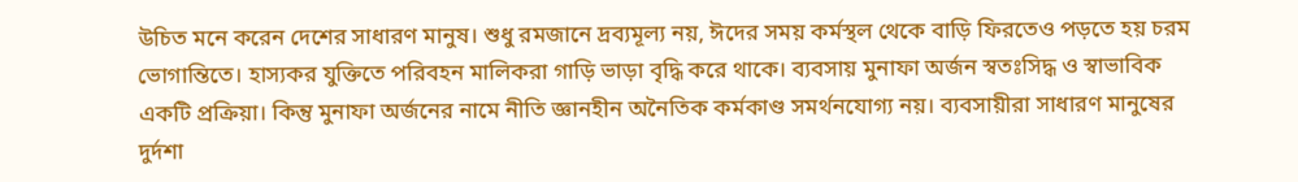উচিত মনে করেন দেশের সাধারণ মানুষ। শুধু রমজানে দ্রব্যমূল্য নয়, ঈদের সময় কর্মস্থল থেকে বাড়ি ফিরতেও পড়তে হয় চরম ভোগান্তিতে। হাস্যকর যুক্তিতে পরিবহন মালিকরা গাড়ি ভাড়া বৃদ্ধি করে থাকে। ব্যবসায় মুনাফা অর্জন স্বতঃসিদ্ধ ও স্বাভাবিক একটি প্রক্রিয়া। কিন্তু মুনাফা অর্জনের নামে নীতি জ্ঞানহীন অনৈতিক কর্মকাণ্ড সমর্থনযোগ্য নয়। ব্যবসায়ীরা সাধারণ মানুষের দুর্দশা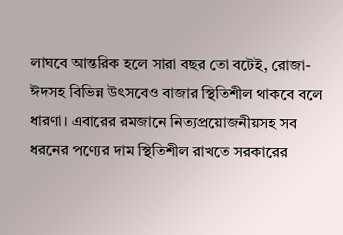লাঘবে আন্তরিক হলে সারা বছর তো বটেই, রোজা-ঈদসহ বিভিন্ন উৎসবেও বাজার স্থিতিশীল থাকবে বলে ধারণা। এবারের রমজানে নিত্যপ্রয়োজনীয়সহ সব ধরনের পণ্যের দাম স্থিতিশীল রাখতে সরকারের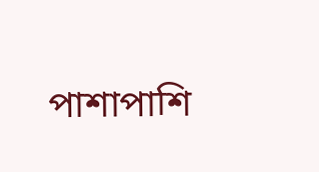পাশাপাশি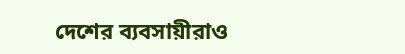দেশের ব্যবসায়ীরাও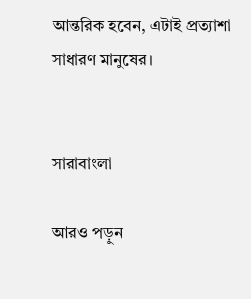আন্তরিক হবেন, এটাই প্রত্যাশা সাধারণ মানুষের।


সারাবাংলা

আরও পড়ুন